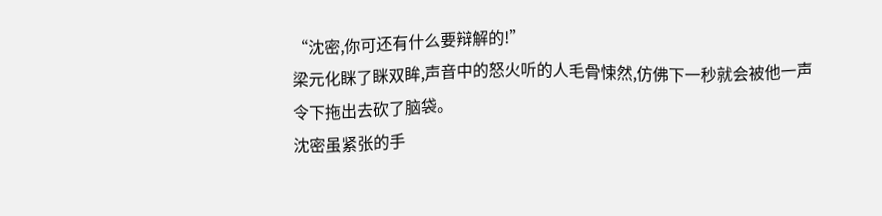“沈密,你可还有什么要辩解的!”
梁元化眯了眯双眸,声音中的怒火听的人毛骨悚然,仿佛下一秒就会被他一声令下拖出去砍了脑袋。
沈密虽紧张的手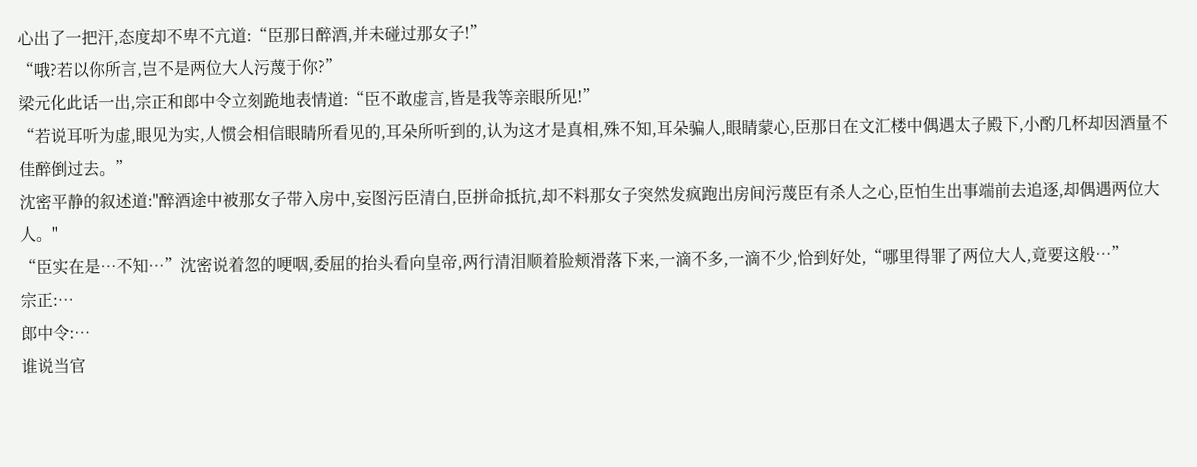心出了一把汗,态度却不卑不亢道:“臣那日醉酒,并未碰过那女子!”
“哦?若以你所言,岂不是两位大人污蔑于你?”
梁元化此话一出,宗正和郎中令立刻跪地表情道:“臣不敢虚言,皆是我等亲眼所见!”
“若说耳听为虚,眼见为实,人惯会相信眼睛所看见的,耳朵所听到的,认为这才是真相,殊不知,耳朵骗人,眼睛蒙心,臣那日在文汇楼中偶遇太子殿下,小酌几杯却因酒量不佳醉倒过去。”
沈密平静的叙述道:"醉酒途中被那女子带入房中,妄图污臣清白,臣拼命抵抗,却不料那女子突然发疯跑出房间污蔑臣有杀人之心,臣怕生出事端前去追逐,却偶遇两位大人。"
“臣实在是…不知…”沈密说着忽的哽咽,委屈的抬头看向皇帝,两行清泪顺着脸颊滑落下来,一滴不多,一滴不少,恰到好处,“哪里得罪了两位大人,竟要这般…”
宗正:…
郎中令:…
谁说当官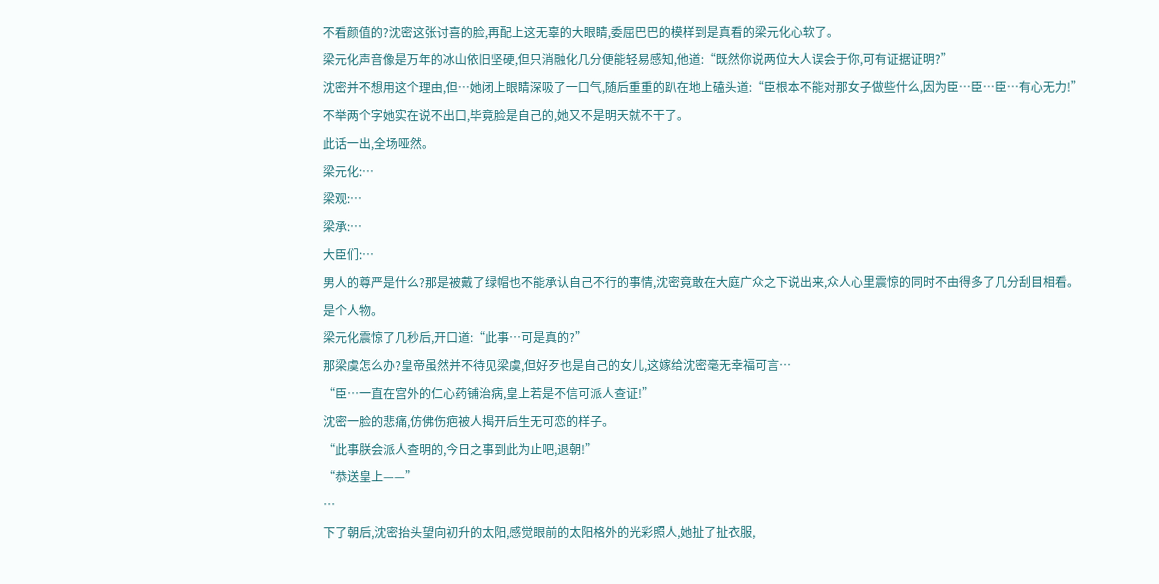不看颜值的?沈密这张讨喜的脸,再配上这无辜的大眼睛,委屈巴巴的模样到是真看的梁元化心软了。
梁元化声音像是万年的冰山依旧坚硬,但只消融化几分便能轻易感知,他道:“既然你说两位大人误会于你,可有证据证明?”
沈密并不想用这个理由,但…她闭上眼睛深吸了一口气,随后重重的趴在地上磕头道:“臣根本不能对那女子做些什么,因为臣…臣…臣…有心无力!”
不举两个字她实在说不出口,毕竟脸是自己的,她又不是明天就不干了。
此话一出,全场哑然。
梁元化:…
梁观:…
梁承:…
大臣们:…
男人的尊严是什么?那是被戴了绿帽也不能承认自己不行的事情,沈密竟敢在大庭广众之下说出来,众人心里震惊的同时不由得多了几分刮目相看。
是个人物。
梁元化震惊了几秒后,开口道:“此事…可是真的?”
那梁虞怎么办?皇帝虽然并不待见梁虞,但好歹也是自己的女儿,这嫁给沈密毫无幸福可言…
“臣…一直在宫外的仁心药铺治病,皇上若是不信可派人查证!”
沈密一脸的悲痛,仿佛伤疤被人揭开后生无可恋的样子。
“此事朕会派人查明的,今日之事到此为止吧,退朝!”
“恭送皇上——”
…
下了朝后,沈密抬头望向初升的太阳,感觉眼前的太阳格外的光彩照人,她扯了扯衣服,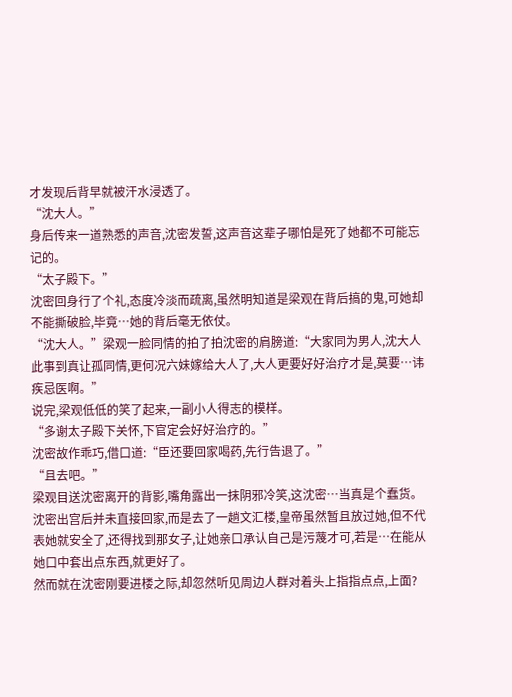才发现后背早就被汗水浸透了。
“沈大人。”
身后传来一道熟悉的声音,沈密发誓,这声音这辈子哪怕是死了她都不可能忘记的。
“太子殿下。”
沈密回身行了个礼,态度冷淡而疏离,虽然明知道是梁观在背后搞的鬼,可她却不能撕破脸,毕竟…她的背后毫无依仗。
“沈大人。”梁观一脸同情的拍了拍沈密的肩膀道:“大家同为男人,沈大人此事到真让孤同情,更何况六妹嫁给大人了,大人更要好好治疗才是,莫要…讳疾忌医啊。”
说完,梁观低低的笑了起来,一副小人得志的模样。
“多谢太子殿下关怀,下官定会好好治疗的。”
沈密故作乖巧,借口道:“臣还要回家喝药,先行告退了。”
“且去吧。”
梁观目送沈密离开的背影,嘴角露出一抹阴邪冷笑,这沈密…当真是个蠢货。
沈密出宫后并未直接回家,而是去了一趟文汇楼,皇帝虽然暂且放过她,但不代表她就安全了,还得找到那女子,让她亲口承认自己是污蔑才可,若是…在能从她口中套出点东西,就更好了。
然而就在沈密刚要进楼之际,却忽然听见周边人群对着头上指指点点,上面?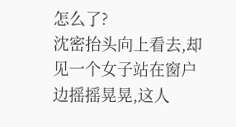怎么了?
沈密抬头向上看去,却见一个女子站在窗户边摇摇晃晃,这人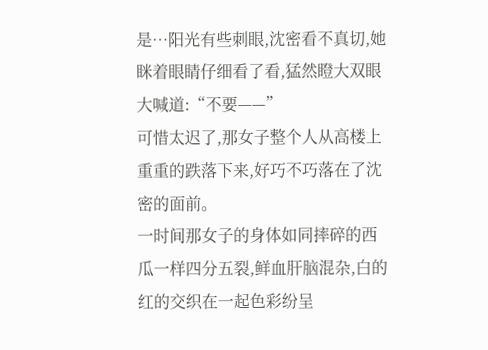是…阳光有些刺眼,沈密看不真切,她眯着眼睛仔细看了看,猛然瞪大双眼大喊道:“不要——”
可惜太迟了,那女子整个人从高楼上重重的跌落下来,好巧不巧落在了沈密的面前。
一时间那女子的身体如同摔碎的西瓜一样四分五裂,鲜血肝脑混杂,白的红的交织在一起色彩纷呈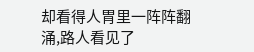却看得人胃里一阵阵翻涌,路人看见了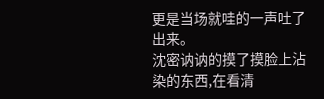更是当场就哇的一声吐了出来。
沈密讷讷的摸了摸脸上沾染的东西,在看清